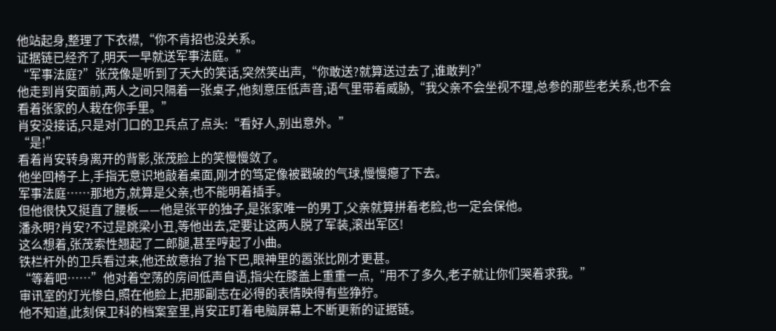他站起身,整理了下衣襟,“你不肯招也没关系。
证据链已经齐了,明天一早就送军事法庭。”
“军事法庭?”张茂像是听到了天大的笑话,突然笑出声,“你敢送?就算送过去了,谁敢判?”
他走到肖安面前,两人之间只隔着一张桌子,他刻意压低声音,语气里带着威胁,“我父亲不会坐视不理,总参的那些老关系,也不会看着张家的人栽在你手里。”
肖安没接话,只是对门口的卫兵点了点头:“看好人,别出意外。”
“是!”
看着肖安转身离开的背影,张茂脸上的笑慢慢敛了。
他坐回椅子上,手指无意识地敲着桌面,刚才的笃定像被戳破的气球,慢慢瘪了下去。
军事法庭……那地方,就算是父亲,也不能明着插手。
但他很快又挺直了腰板——他是张平的独子,是张家唯一的男丁,父亲就算拼着老脸,也一定会保他。
潘永明?肖安?不过是跳梁小丑,等他出去,定要让这两人脱了军装,滚出军区!
这么想着,张茂索性翘起了二郎腿,甚至哼起了小曲。
铁栏杆外的卫兵看过来,他还故意抬了抬下巴,眼神里的嚣张比刚才更甚。
“等着吧……”他对着空荡的房间低声自语,指尖在膝盖上重重一点,“用不了多久,老子就让你们哭着求我。”
审讯室的灯光惨白,照在他脸上,把那副志在必得的表情映得有些狰狞。
他不知道,此刻保卫科的档案室里,肖安正盯着电脑屏幕上不断更新的证据链。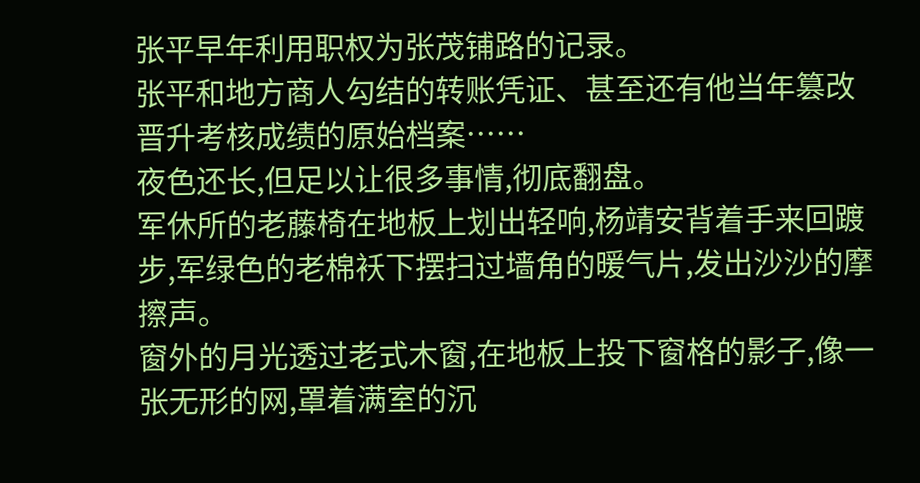张平早年利用职权为张茂铺路的记录。
张平和地方商人勾结的转账凭证、甚至还有他当年篡改晋升考核成绩的原始档案……
夜色还长,但足以让很多事情,彻底翻盘。
军休所的老藤椅在地板上划出轻响,杨靖安背着手来回踱步,军绿色的老棉袄下摆扫过墙角的暖气片,发出沙沙的摩擦声。
窗外的月光透过老式木窗,在地板上投下窗格的影子,像一张无形的网,罩着满室的沉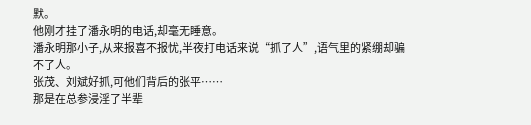默。
他刚才挂了潘永明的电话,却毫无睡意。
潘永明那小子,从来报喜不报忧,半夜打电话来说“抓了人”,语气里的紧绷却骗不了人。
张茂、刘斌好抓,可他们背后的张平……
那是在总参浸淫了半辈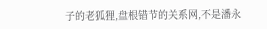子的老狐狸,盘根错节的关系网,不是潘永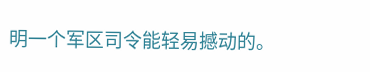明一个军区司令能轻易撼动的。